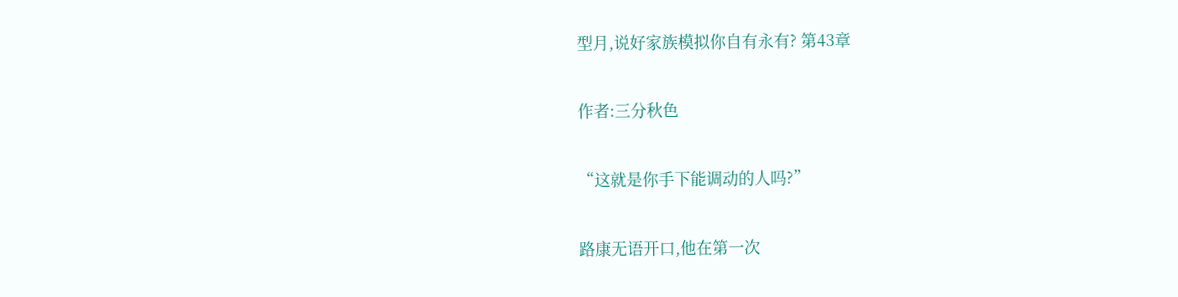型月,说好家族模拟你自有永有? 第43章

作者:三分秋色

“这就是你手下能调动的人吗?”

路康无语开口,他在第一次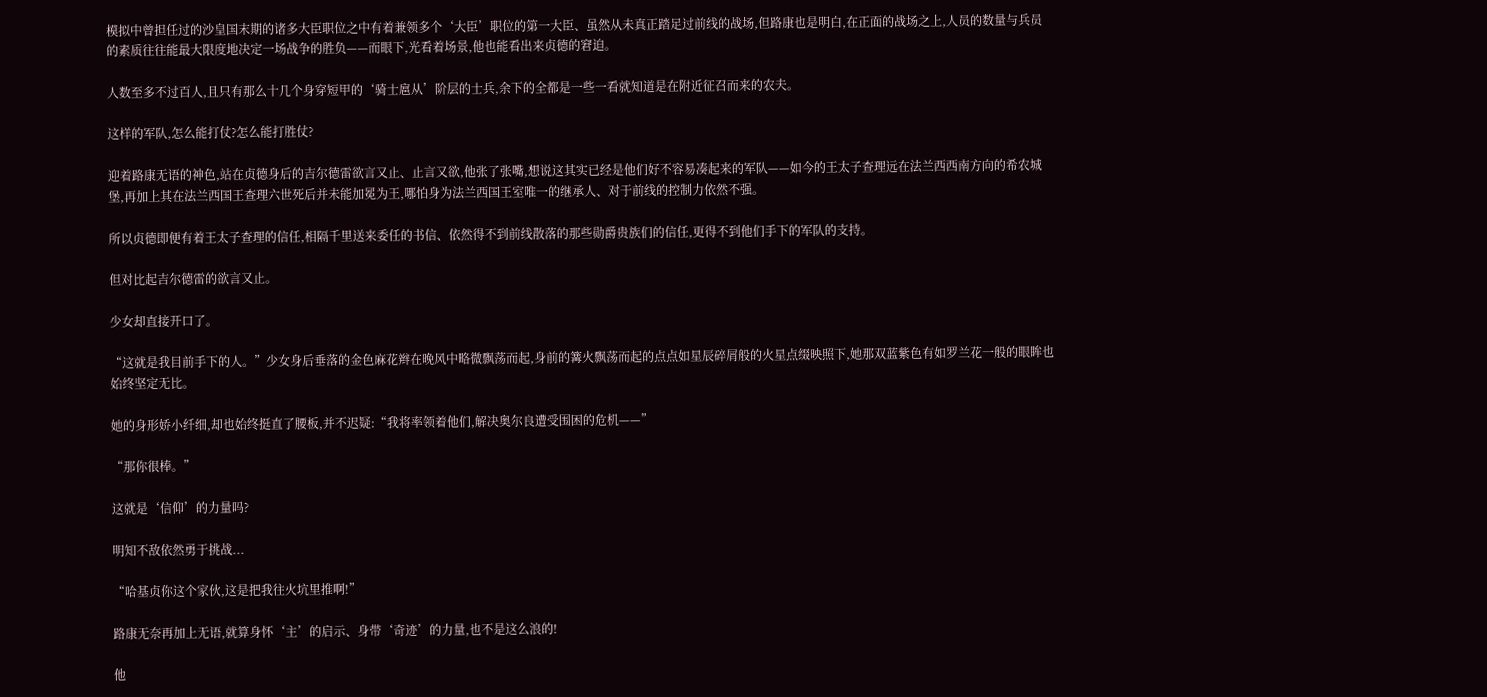模拟中曾担任过的沙皇国末期的诸多大臣职位之中有着兼领多个‘大臣’职位的第一大臣、虽然从未真正踏足过前线的战场,但路康也是明白,在正面的战场之上,人员的数量与兵员的素质往往能最大限度地决定一场战争的胜负——而眼下,光看着场景,他也能看出来贞德的窘迫。

人数至多不过百人,且只有那么十几个身穿短甲的‘骑士扈从’阶层的士兵,余下的全都是一些一看就知道是在附近征召而来的农夫。

这样的军队,怎么能打仗?怎么能打胜仗?

迎着路康无语的神色,站在贞德身后的吉尔德雷欲言又止、止言又欲,他张了张嘴,想说这其实已经是他们好不容易凑起来的军队——如今的王太子查理远在法兰西西南方向的希农城堡,再加上其在法兰西国王查理六世死后并未能加冕为王,哪怕身为法兰西国王室唯一的继承人、对于前线的控制力依然不强。

所以贞德即便有着王太子查理的信任,相隔千里送来委任的书信、依然得不到前线散落的那些勋爵贵族们的信任,更得不到他们手下的军队的支持。

但对比起吉尔德雷的欲言又止。

少女却直接开口了。

“这就是我目前手下的人。”少女身后垂落的金色麻花辫在晚风中略微飘荡而起,身前的篝火飘荡而起的点点如星辰碎屑般的火星点缀映照下,她那双蓝紫色有如罗兰花一般的眼眸也始终坚定无比。

她的身形娇小纤细,却也始终挺直了腰板,并不迟疑:“我将率领着他们,解决奥尔良遭受围困的危机——”

“那你很棒。”

这就是‘信仰’的力量吗?

明知不敌依然勇于挑战...

“哈基贞你这个家伙,这是把我往火坑里推啊!”

路康无奈再加上无语,就算身怀‘主’的启示、身带‘奇迹’的力量,也不是这么浪的!

他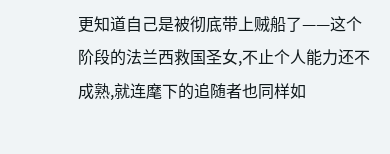更知道自己是被彻底带上贼船了——这个阶段的法兰西救国圣女,不止个人能力还不成熟,就连麾下的追随者也同样如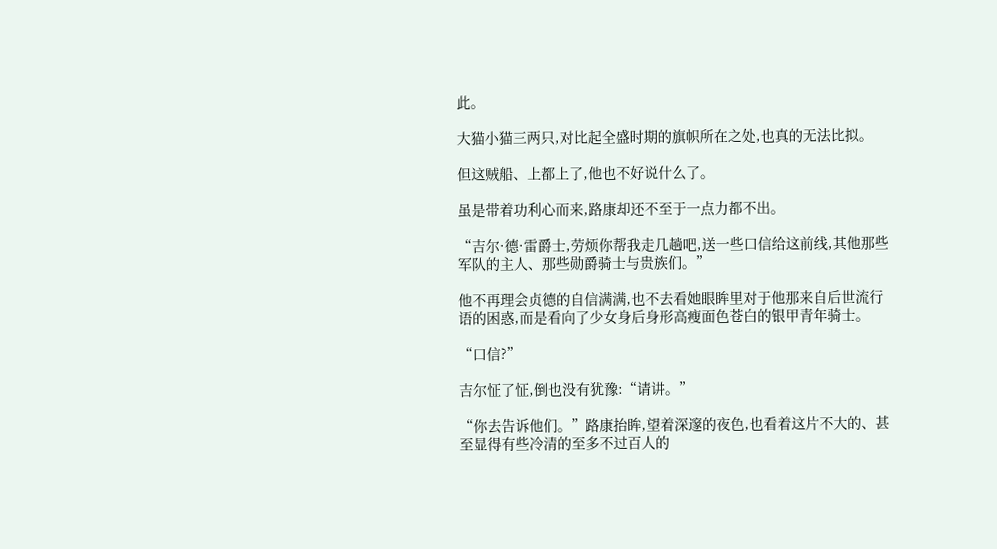此。

大猫小猫三两只,对比起全盛时期的旗帜所在之处,也真的无法比拟。

但这贼船、上都上了,他也不好说什么了。

虽是带着功利心而来,路康却还不至于一点力都不出。

“吉尔·德·雷爵士,劳烦你帮我走几趟吧,送一些口信给这前线,其他那些军队的主人、那些勋爵骑士与贵族们。”

他不再理会贞德的自信满满,也不去看她眼眸里对于他那来自后世流行语的困惑,而是看向了少女身后身形高瘦面色苍白的银甲青年骑士。

“口信?”

吉尔怔了怔,倒也没有犹豫:“请讲。”

“你去告诉他们。”路康抬眸,望着深邃的夜色,也看着这片不大的、甚至显得有些冷清的至多不过百人的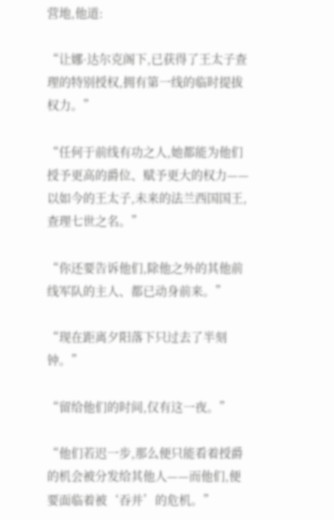营地,他道:

“让娜·达尔克阁下,已获得了王太子查理的特别授权,拥有第一线的临时提拔权力。”

“任何于前线有功之人,她都能为他们授予更高的爵位、赋予更大的权力——以如今的王太子,未来的法兰西国国王,查理七世之名。”

“你还要告诉他们,除他之外的其他前线军队的主人、都已动身前来。”

“现在距离夕阳落下只过去了半刻钟。”

“留给他们的时间,仅有这一夜。”

“他们若迟一步,那么便只能看着授爵的机会被分发给其他人——而他们,便要面临着被‘吞并’的危机。”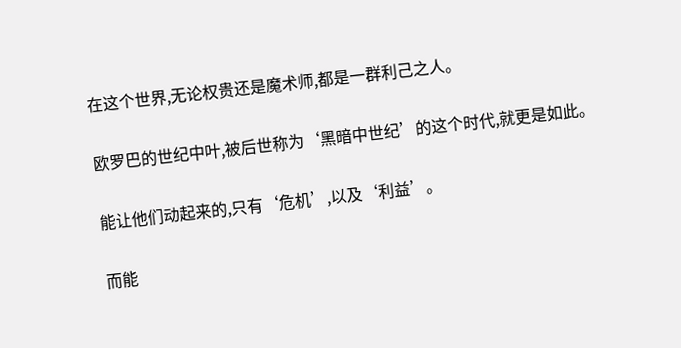在这个世界,无论权贵还是魔术师,都是一群利己之人。

欧罗巴的世纪中叶,被后世称为‘黑暗中世纪’的这个时代,就更是如此。

能让他们动起来的,只有‘危机’,以及‘利益’。

而能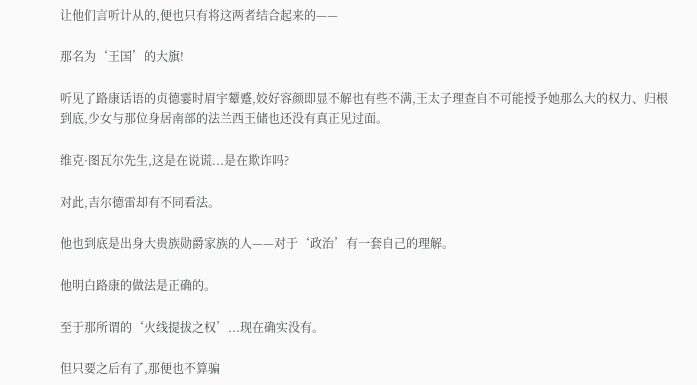让他们言听计从的,便也只有将这两者结合起来的——

那名为‘王国’的大旗!

听见了路康话语的贞德霎时眉宇颦蹙,姣好容颜即显不解也有些不满,王太子理查自不可能授予她那么大的权力、归根到底,少女与那位身居南部的法兰西王储也还没有真正见过面。

维克·图瓦尔先生,这是在说谎...是在欺诈吗?

对此,吉尔德雷却有不同看法。

他也到底是出身大贵族勋爵家族的人——对于‘政治’有一套自己的理解。

他明白路康的做法是正确的。

至于那所谓的‘火线提拔之权’...现在确实没有。

但只要之后有了,那便也不算骗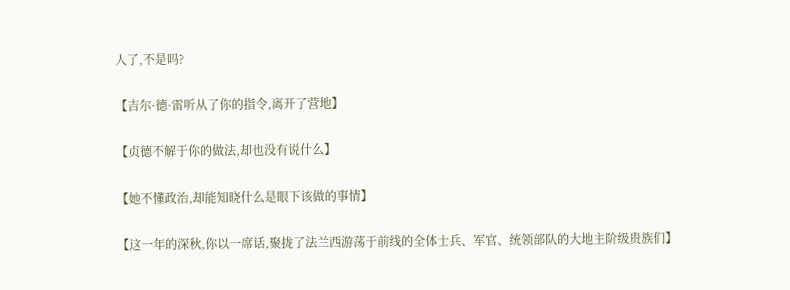人了,不是吗?

【吉尔·德·雷听从了你的指令,离开了营地】

【贞德不解于你的做法,却也没有说什么】

【她不懂政治,却能知晓什么是眼下该做的事情】

【这一年的深秋,你以一席话,聚拢了法兰西游荡于前线的全体士兵、军官、统领部队的大地主阶级贵族们】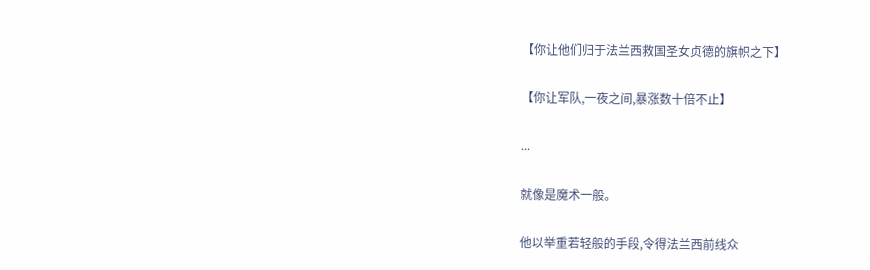【你让他们归于法兰西救国圣女贞德的旗帜之下】

【你让军队,一夜之间,暴涨数十倍不止】

...

就像是魔术一般。

他以举重若轻般的手段,令得法兰西前线众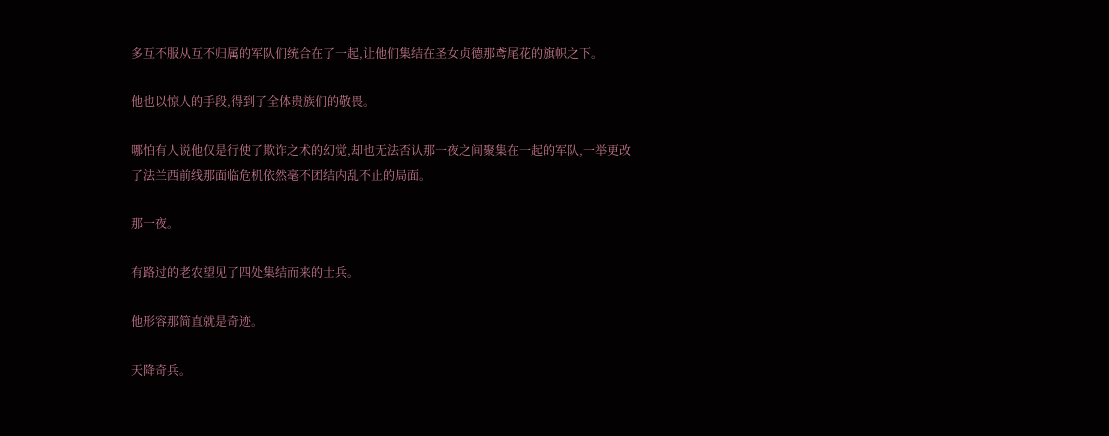多互不服从互不归属的军队们统合在了一起,让他们集结在圣女贞德那鸢尾花的旗帜之下。

他也以惊人的手段,得到了全体贵族们的敬畏。

哪怕有人说他仅是行使了欺诈之术的幻觉,却也无法否认那一夜之间聚集在一起的军队,一举更改了法兰西前线那面临危机依然毫不团结内乱不止的局面。

那一夜。

有路过的老农望见了四处集结而来的士兵。

他形容那简直就是奇迹。

天降奇兵。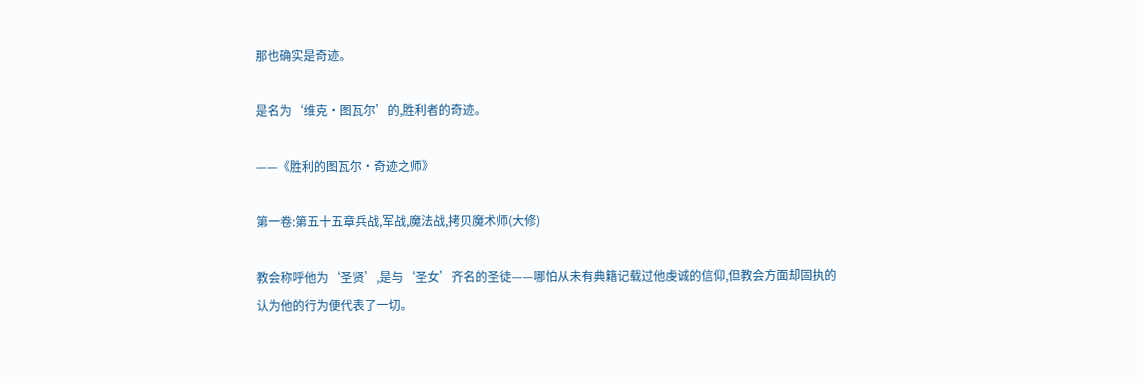那也确实是奇迹。

是名为‘维克·图瓦尔’的,胜利者的奇迹。

——《胜利的图瓦尔·奇迹之师》

第一卷:第五十五章兵战,军战,魔法战,拷贝魔术师(大修)

教会称呼他为‘圣贤’,是与‘圣女’齐名的圣徒——哪怕从未有典籍记载过他虔诚的信仰,但教会方面却固执的认为他的行为便代表了一切。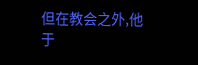但在教会之外,他于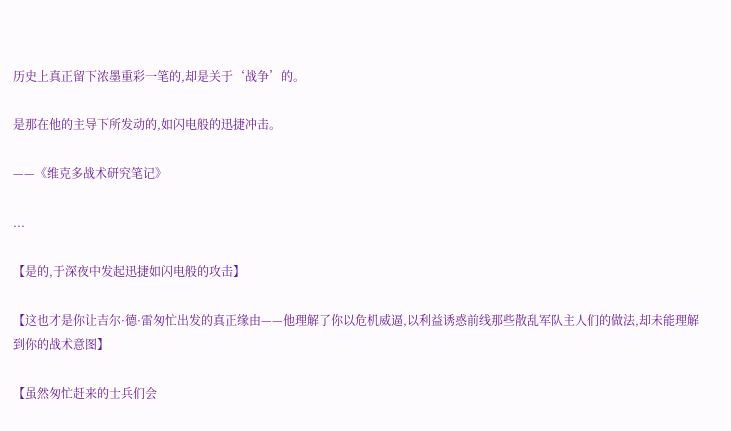历史上真正留下浓墨重彩一笔的,却是关于‘战争’的。

是那在他的主导下所发动的,如闪电般的迅捷冲击。

——《维克多战术研究笔记》

...

【是的,于深夜中发起迅捷如闪电般的攻击】

【这也才是你让吉尔·德·雷匆忙出发的真正缘由——他理解了你以危机威逼,以利益诱惑前线那些散乱军队主人们的做法,却未能理解到你的战术意图】

【虽然匆忙赶来的士兵们会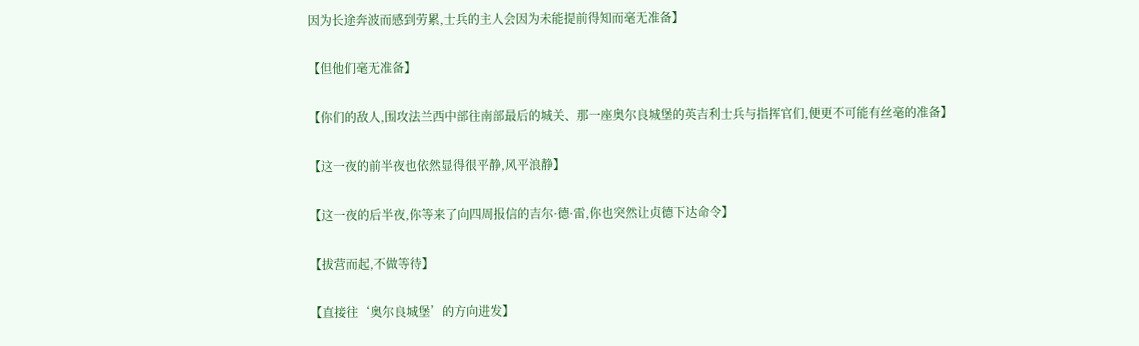因为长途奔波而感到劳累,士兵的主人会因为未能提前得知而毫无准备】

【但他们毫无准备】

【你们的敌人,围攻法兰西中部往南部最后的城关、那一座奥尔良城堡的英吉利士兵与指挥官们,便更不可能有丝毫的准备】

【这一夜的前半夜也依然显得很平静,风平浪静】

【这一夜的后半夜,你等来了向四周报信的吉尔·德·雷,你也突然让贞德下达命令】

【拔营而起,不做等待】

【直接往‘奥尔良城堡’的方向进发】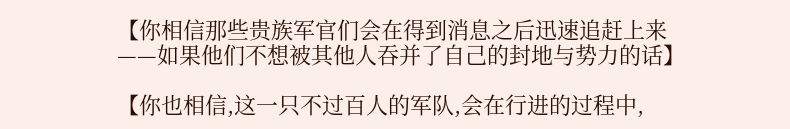【你相信那些贵族军官们会在得到消息之后迅速追赶上来——如果他们不想被其他人吞并了自己的封地与势力的话】

【你也相信,这一只不过百人的军队,会在行进的过程中,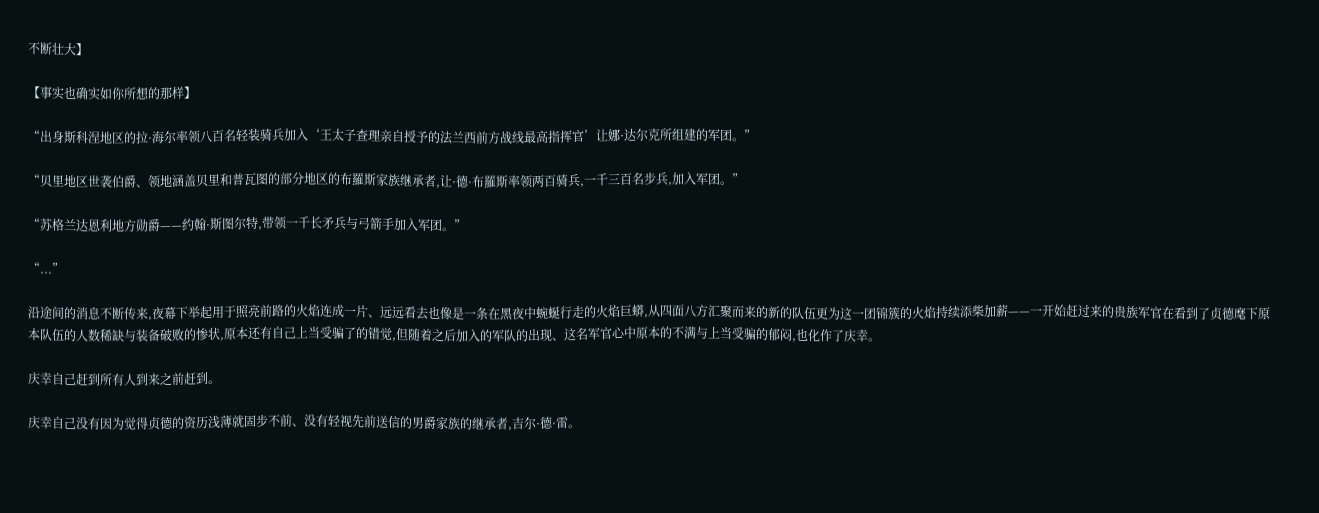不断壮大】

【事实也确实如你所想的那样】

“出身斯科涅地区的拉·海尔率领八百名轻装骑兵加入‘王太子查理亲自授予的法兰西前方战线最高指挥官’让娜·达尔克所组建的军团。”

“贝里地区世袭伯爵、领地涵盖贝里和普瓦图的部分地区的布羅斯家族继承者,让·德·布羅斯率领两百骑兵,一千三百名步兵,加入军团。”

“苏格兰达恩利地方勋爵——约翰·斯图尔特,带领一千长矛兵与弓箭手加入军团。”

“...”

沿途间的消息不断传来,夜幕下举起用于照亮前路的火焰连成一片、远远看去也像是一条在黑夜中蜿蜒行走的火焰巨蟒,从四面八方汇聚而来的新的队伍更为这一团锦簇的火焰持续添柴加薪——一开始赶过来的贵族军官在看到了贞德麾下原本队伍的人数稀缺与装备破败的惨状,原本还有自己上当受骗了的错觉,但随着之后加入的军队的出现、这名军官心中原本的不满与上当受骗的郁闷,也化作了庆幸。

庆幸自己赶到所有人到来之前赶到。

庆幸自己没有因为觉得贞德的资历浅薄就固步不前、没有轻视先前送信的男爵家族的继承者,吉尔·德·雷。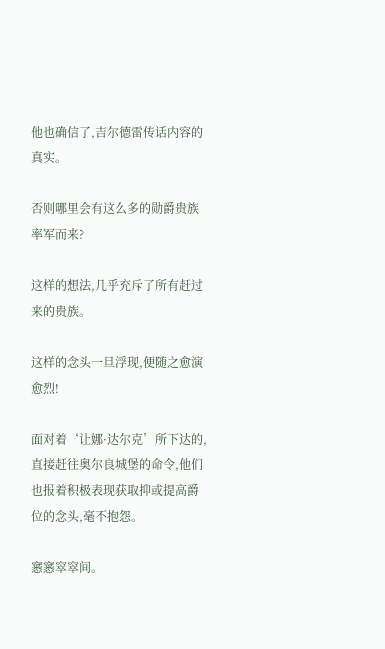他也确信了,吉尔德雷传话内容的真实。

否则哪里会有这么多的勋爵贵族率军而来?

这样的想法,几乎充斥了所有赶过来的贵族。

这样的念头一旦浮现,便随之愈演愈烈!

面对着‘让娜·达尔克’所下达的,直接赶往奥尔良城堡的命令,他们也报着积极表现获取抑或提高爵位的念头,毫不抱怨。

窸窸窣窣间。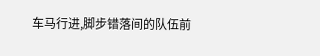车马行进,脚步错落间的队伍前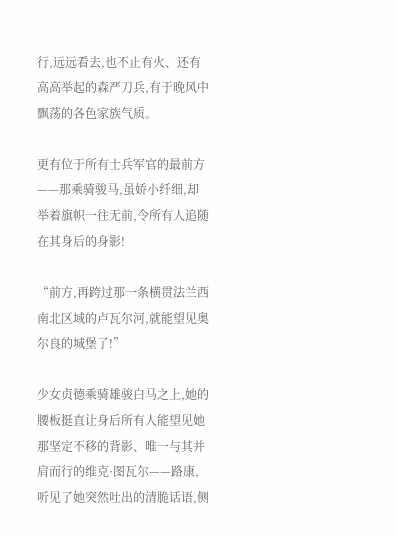行,远远看去,也不止有火、还有高高举起的森严刀兵,有于晚风中飘荡的各色家族气质。

更有位于所有士兵军官的最前方——那乘骑骏马,虽娇小纤细,却举着旗帜一往无前,令所有人追随在其身后的身影!

“前方,再跨过那一条横贯法兰西南北区域的卢瓦尔河,就能望见奥尔良的城堡了!”

少女贞德乘骑雄骏白马之上,她的腰板挺直让身后所有人能望见她那坚定不移的背影、唯一与其并肩而行的维克·图瓦尔——路康,听见了她突然吐出的清脆话语,侧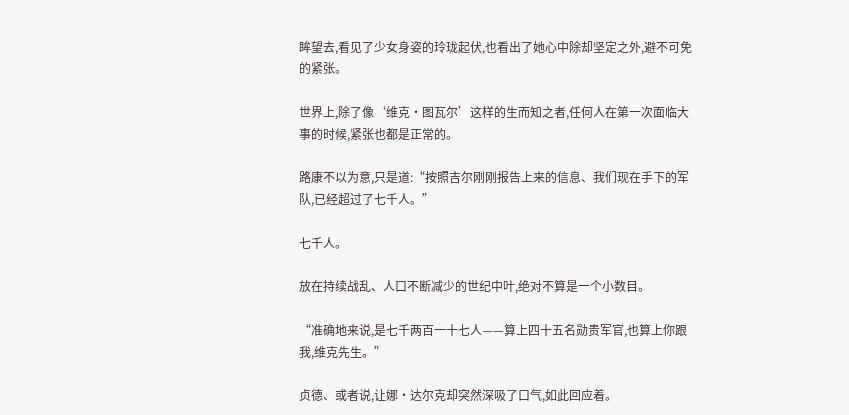眸望去,看见了少女身姿的玲珑起伏,也看出了她心中除却坚定之外,避不可免的紧张。

世界上,除了像‘维克·图瓦尔’这样的生而知之者,任何人在第一次面临大事的时候,紧张也都是正常的。

路康不以为意,只是道:“按照吉尔刚刚报告上来的信息、我们现在手下的军队,已经超过了七千人。”

七千人。

放在持续战乱、人口不断减少的世纪中叶,绝对不算是一个小数目。

“准确地来说,是七千两百一十七人——算上四十五名勋贵军官,也算上你跟我,维克先生。”

贞德、或者说,让娜·达尔克却突然深吸了口气,如此回应着。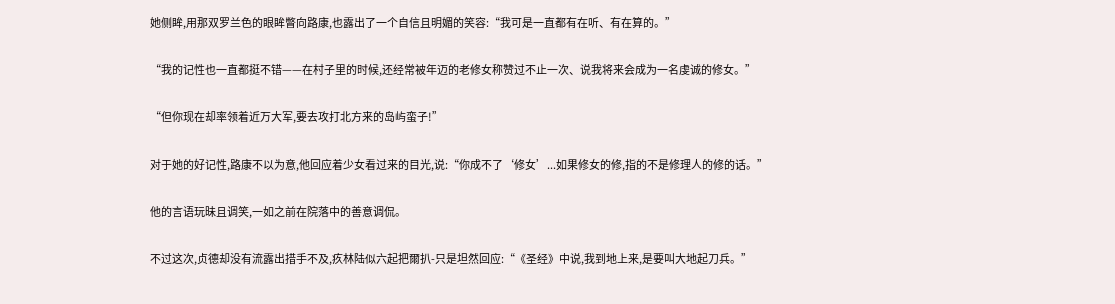她侧眸,用那双罗兰色的眼眸瞥向路康,也露出了一个自信且明媚的笑容:“我可是一直都有在听、有在算的。”

“我的记性也一直都挺不错——在村子里的时候,还经常被年迈的老修女称赞过不止一次、说我将来会成为一名虔诚的修女。”

“但你现在却率领着近万大军,要去攻打北方来的岛屿蛮子!”

对于她的好记性,路康不以为意,他回应着少女看过来的目光,说:“你成不了‘修女’...如果修女的修,指的不是修理人的修的话。”

他的言语玩昧且调笑,一如之前在院落中的善意调侃。

不过这次,贞德却没有流露出措手不及,疚林陆似六起把爾扒-只是坦然回应:“《圣经》中说,我到地上来,是要叫大地起刀兵。”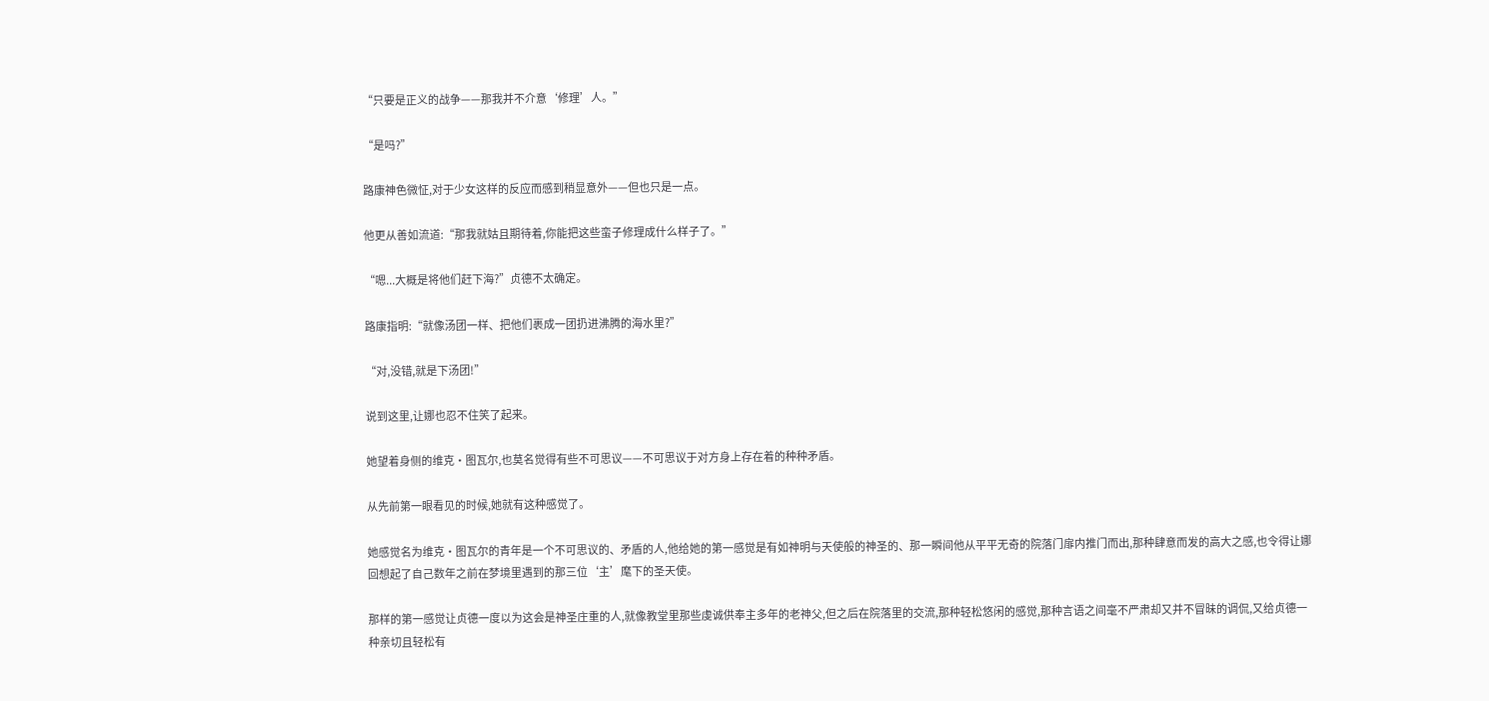“只要是正义的战争——那我并不介意‘修理’人。”

“是吗?”

路康神色微怔,对于少女这样的反应而感到稍显意外——但也只是一点。

他更从善如流道:“那我就姑且期待着,你能把这些蛮子修理成什么样子了。”

“嗯...大概是将他们赶下海?”贞德不太确定。

路康指明:“就像汤团一样、把他们裹成一团扔进沸腾的海水里?”

“对,没错,就是下汤团!”

说到这里,让娜也忍不住笑了起来。

她望着身侧的维克·图瓦尔,也莫名觉得有些不可思议——不可思议于对方身上存在着的种种矛盾。

从先前第一眼看见的时候,她就有这种感觉了。

她感觉名为维克·图瓦尔的青年是一个不可思议的、矛盾的人,他给她的第一感觉是有如神明与天使般的神圣的、那一瞬间他从平平无奇的院落门扉内推门而出,那种肆意而发的高大之感,也令得让娜回想起了自己数年之前在梦境里遇到的那三位‘主’麾下的圣天使。

那样的第一感觉让贞德一度以为这会是神圣庄重的人,就像教堂里那些虔诚供奉主多年的老神父,但之后在院落里的交流,那种轻松悠闲的感觉,那种言语之间毫不严肃却又并不冒昧的调侃,又给贞德一种亲切且轻松有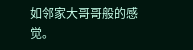如邻家大哥哥般的感觉。